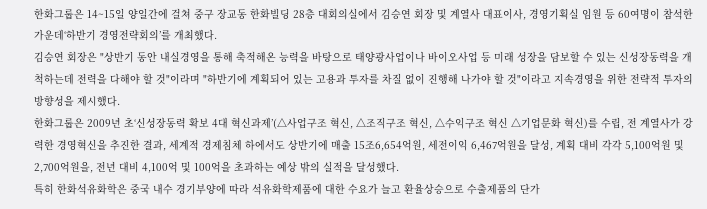한화그룹은 14~15일 양일간에 걸쳐 중구 장교동 한화빌딩 28층 대회의실에서 김승연 회장 및 계열사 대표이사, 경영기획실 임원 등 60여명이 참석한 가운데‘하반기 경영전략회의’를 개최했다.
김승연 회장은 "상반기 동안 내실경영을 통해 축적해온 능력을 바탕으로 태양광사업이나 바이오사업 등 미래 성장을 담보할 수 있는 신성장동력을 개척하는데 전력을 다해야 할 것"이라며 "하반기에 계획되어 있는 고용과 투자를 차질 없이 진행해 나가야 할 것"이라고 지속경영을 위한 전략적 투자의 방향성을 제시했다.
한화그룹은 2009년 초‘신성장동력 확보 4대 혁신과제’(△사업구조 혁신, △조직구조 혁신, △수익구조 혁신 △기업문화 혁신)를 수립, 전 계열사가 강력한 경영혁신을 추진한 결과, 세계적 경제침체 하에서도 상반기에 매출 15조6,654억원, 세전이익 6,467억원을 달성, 계획 대비 각각 5,100억원 및 2,700억원을, 전년 대비 4,100억 및 100억을 초과하는 예상 밖의 실적을 달성했다.
특히 한화석유화학은 중국 내수 경기부양에 따라 석유화학제품에 대한 수요가 늘고 환율상승으로 수출제품의 단가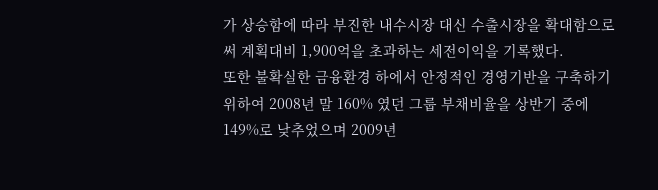가 상승함에 따라 부진한 내수시장 대신 수출시장을 확대함으로써 계획대비 1,900억을 초과하는 세전이익을 기록했다.
또한 불확실한 금융환경 하에서 안정적인 경영기반을 구축하기 위하여 2008년 말 160% 였던 그룹 부채비율을 상반기 중에 149%로 낮추었으며 2009년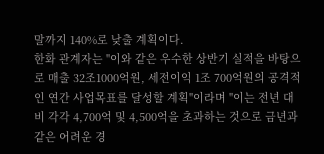말까지 140%로 낮출 계획이다.
한화 관계자는 "이와 같은 우수한 상반기 실적을 바탕으로 매출 32조1000억원, 세전이익 1조 700억원의 공격적인 연간 사업목표를 달성할 계획"이라며 "이는 전년 대비 각각 4,700억 및 4,500억을 초과하는 것으로 금년과 같은 어려운 경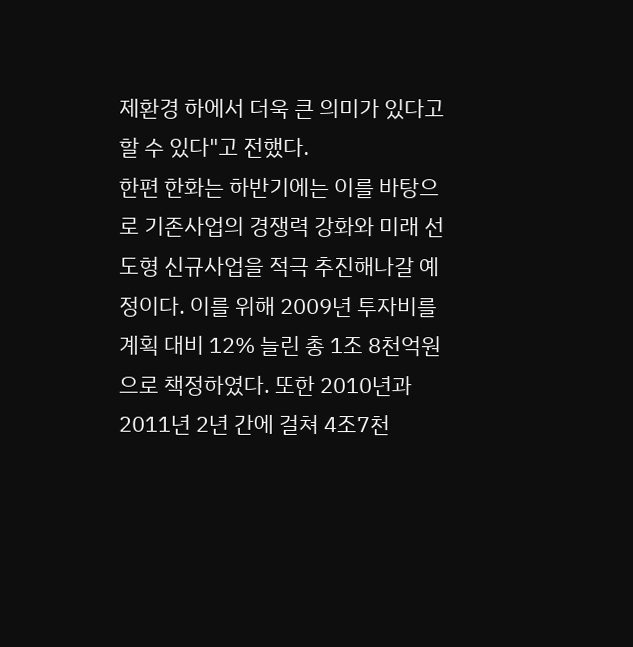제환경 하에서 더욱 큰 의미가 있다고 할 수 있다"고 전했다.
한편 한화는 하반기에는 이를 바탕으로 기존사업의 경쟁력 강화와 미래 선도형 신규사업을 적극 추진해나갈 예정이다. 이를 위해 2009년 투자비를 계획 대비 12% 늘린 총 1조 8천억원으로 책정하였다. 또한 2010년과 2011년 2년 간에 걸쳐 4조7천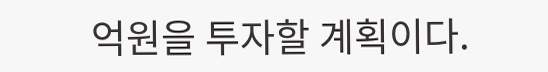억원을 투자할 계획이다.